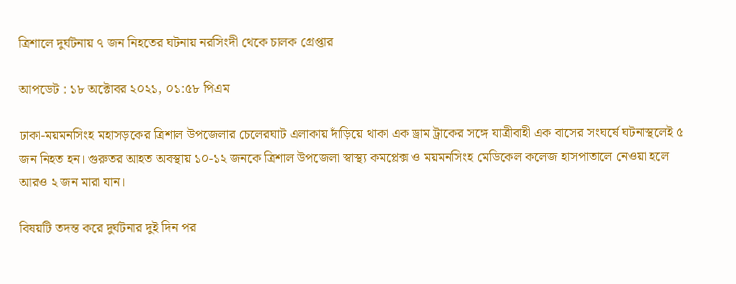ত্রিশালে দুর্ঘটনায় ৭ জন নিহতের ঘটনায় নরসিংদী থেকে চালক গ্রেপ্তার

আপডেট : ১৮ অক্টোবর ২০২১, ০১:৫৮ পিএম

ঢাকা-ময়মনসিংহ মহাসড়কের ত্রিশাল উপজেলার চেলেরঘাট এলাকায় দাঁড়িয়ে থাকা এক ড্রাম ট্রাকের সঙ্গে যাত্রীবাহী এক বাসের সংঘর্ষে ঘটনাস্থলেই ৫ জন নিহত হন। গুরুতর আহত অবস্থায় ১০-১২ জনকে ত্রিশাল উপজেলা স্বাস্থ্য কমপ্লেক্স ও ময়মনসিংহ মেডিকেল কলেজ হাসপাতালে নেওয়া হলে আরও ২ জন মারা যান।

বিষয়টি তদন্ত করে দুর্ঘটনার দুই দিন পর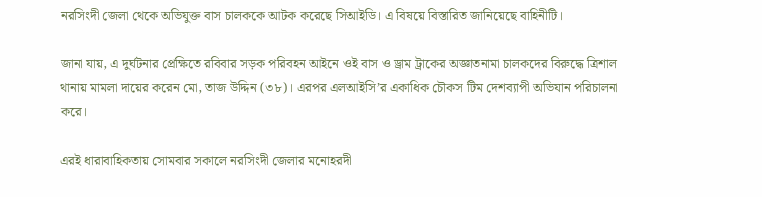নরসিংদী জেলা থেকে অভিযুক্ত বাস চালককে আটক করেছে সিআইডি। এ বিষয়ে বিস্তারিত জানিয়েছে বাহিনীটি।

জানা যায়, এ দুর্ঘটনার প্রেক্ষিতে রবিবার সড়ক পরিবহন আইনে ওই বাস ও ড্রাম ট্রাকের অজ্ঞাতনামা চালকদের বিরুদ্ধে ত্রিশাল থানায় মামলা দায়ের করেন মো, তাজ উদ্দিন (৩৮)। এরপর এলআইসি’র একাধিক চৌকস টিম দেশব্যাপী অভিযান পরিচালনা করে।

এরই ধারাবাহিকতায় সোমবার সকালে নরসিংদী জেলার মনোহরদী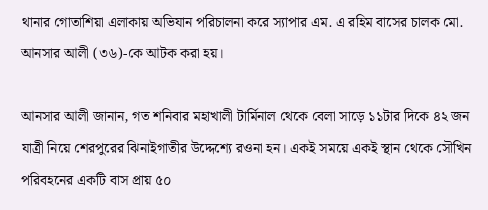থানার গোতাশিয়া এলাকায় অভিযান পরিচালনা করে স্যাপার এম. এ রহিম বাসের চালক মো. আনসার আলী (৩৬)-কে আটক করা হয়।

আনসার আলী জানান, গত শনিবার মহাখালী টার্মিনাল থেকে বেলা সাড়ে ১১টার দিকে ৪২ জন যাত্রী নিয়ে শেরপুরের ঝিনাইগাতীর উদ্দেশ্যে রওনা হন। একই সময়ে একই স্থান থেকে সৌখিন পরিবহনের একটি বাস প্রায় ৫০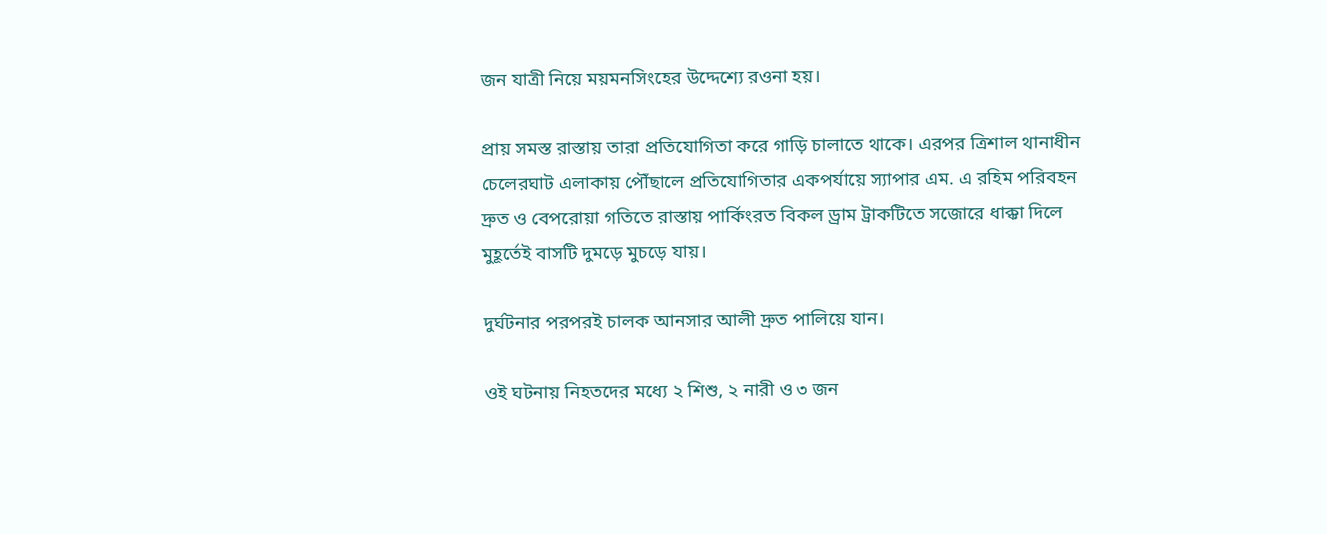জন যাত্রী নিয়ে ময়মনসিংহের উদ্দেশ্যে রওনা হয়।

প্রায় সমস্ত রাস্তায় তারা প্রতিযোগিতা করে গাড়ি চালাতে থাকে। এরপর ত্রিশাল থানাধীন চেলেরঘাট এলাকায় পৌঁছালে প্রতিযোগিতার একপর্যায়ে স্যাপার এম. এ রহিম পরিবহন দ্রুত ও বেপরোয়া গতিতে রাস্তায় পার্কিংরত বিকল ড্রাম ট্রাকটিতে সজোরে ধাক্কা দিলে মুহূর্তেই বাসটি দুমড়ে মুচড়ে যায়।

দুর্ঘটনার পরপরই চালক আনসার আলী দ্রুত পালিয়ে যান।

ওই ঘটনায় নিহতদের মধ্যে ২ শিশু, ২ নারী ও ৩ জন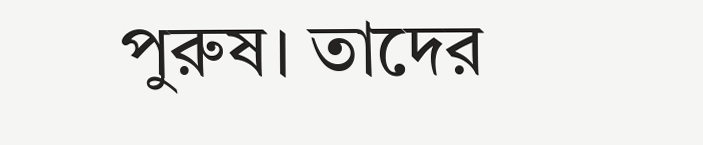পুরুষ। তাদের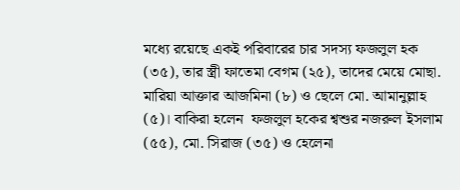মধ্যে রয়েছে একই পরিবারের চার সদস্য ফজলুল হক (৩৫), তার স্ত্রী ফাতেমা বেগম (২৫), তাদের মেয়ে মোছা. মারিয়া আক্তার আজমিনা (৮) ও ছেলে মো. আমানুল্লাহ (৫)। বাকিরা হলেন  ফজলুল হকের শ্বশুর নজরুল ইসলাম (৫৫), মো. সিরাজ (৩৫) ও হেলেনা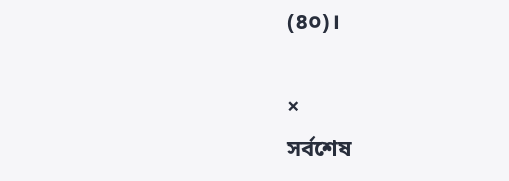(৪০)।

×
সর্বশেষ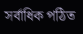সর্বাধিক পঠিত